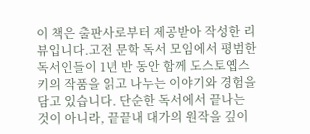이 책은 출판사로부터 제공받아 작성한 리뷰입니다.고전 문학 독서 모임에서 평범한 독서인들이 1년 반 동안 함께 도스토옙스키의 작품을 읽고 나누는 이야기와 경험을 담고 있습니다. 단순한 독서에서 끝나는 것이 아니라, 끝끝내 대가의 원작을 깊이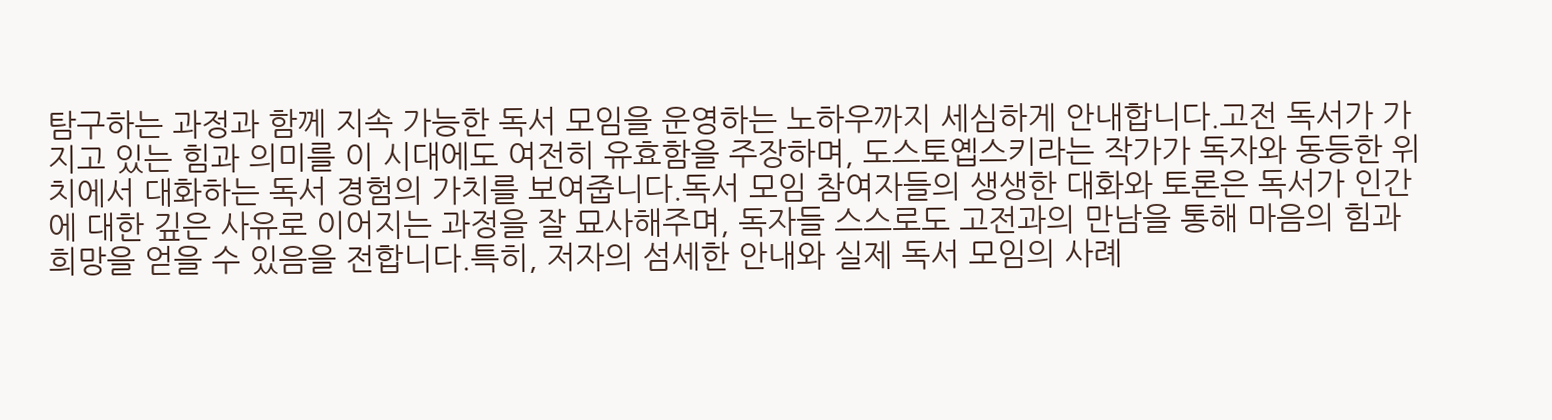탐구하는 과정과 함께 지속 가능한 독서 모임을 운영하는 노하우까지 세심하게 안내합니다.고전 독서가 가지고 있는 힘과 의미를 이 시대에도 여전히 유효함을 주장하며, 도스토옙스키라는 작가가 독자와 동등한 위치에서 대화하는 독서 경험의 가치를 보여줍니다.독서 모임 참여자들의 생생한 대화와 토론은 독서가 인간에 대한 깊은 사유로 이어지는 과정을 잘 묘사해주며, 독자들 스스로도 고전과의 만남을 통해 마음의 힘과 희망을 얻을 수 있음을 전합니다.특히, 저자의 섬세한 안내와 실제 독서 모임의 사례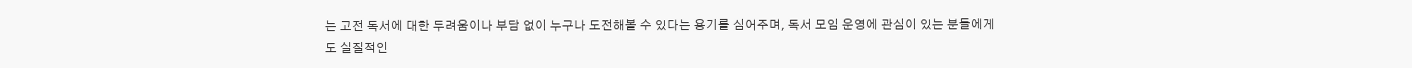는 고전 독서에 대한 두려움이나 부담 없이 누구나 도전해볼 수 있다는 용기를 심어주며, 독서 모임 운영에 관심이 있는 분들에게도 실질적인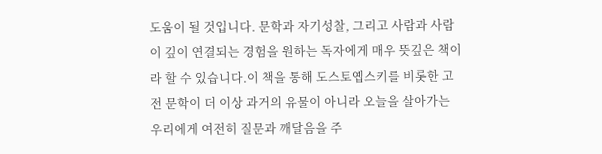도움이 될 것입니다. 문학과 자기성찰, 그리고 사람과 사람이 깊이 연결되는 경험을 원하는 독자에게 매우 뜻깊은 책이라 할 수 있습니다.이 책을 통해 도스토옙스키를 비롯한 고전 문학이 더 이상 과거의 유물이 아니라 오늘을 살아가는 우리에게 여전히 질문과 깨달음을 주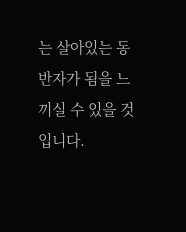는 살아있는 동반자가 됨을 느끼실 수 있을 것입니다.